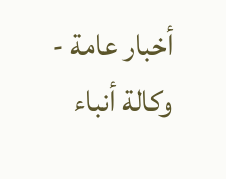أخبار عامة - وكالة أنباء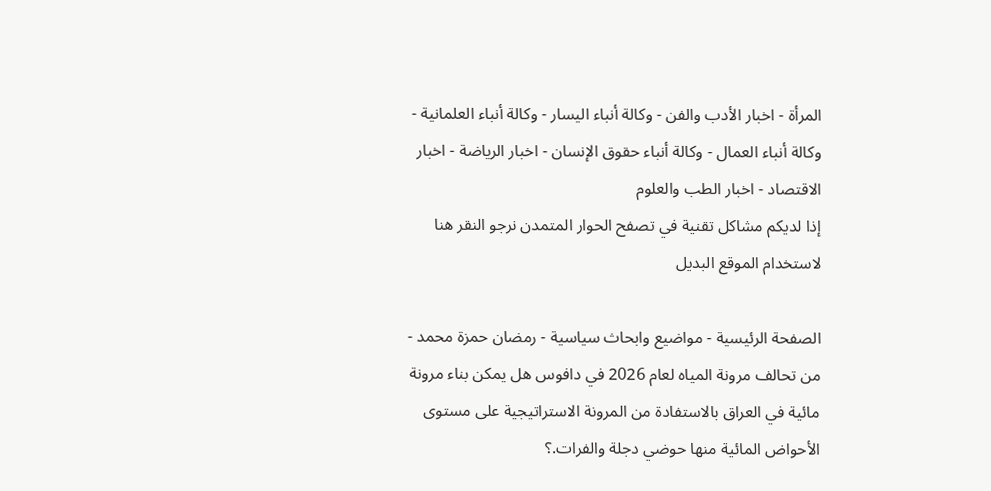المرأة - اخبار الأدب والفن - وكالة أنباء اليسار - وكالة أنباء العلمانية - وكالة أنباء العمال - وكالة أنباء حقوق الإنسان - اخبار الرياضة - اخبار الاقتصاد - اخبار الطب والعلوم
إذا لديكم مشاكل تقنية في تصفح الحوار المتمدن نرجو النقر هنا لاستخدام الموقع البديل

الصفحة الرئيسية - مواضيع وابحاث سياسية - رمضان حمزة محمد - من تحالف مرونة المياه لعام 2026 في دافوس هل يمكن بناء مرونة مائية في العراق بالاستفادة من المرونة الاستراتيجية على مستوى الأحواض المائية منها حوضي دجلة والفرات.؟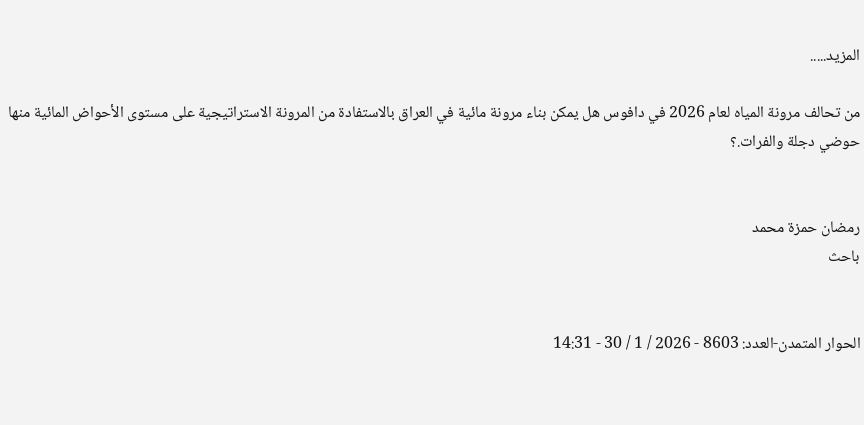المزيد.....

من تحالف مرونة المياه لعام 2026 في دافوس هل يمكن بناء مرونة مائية في العراق بالاستفادة من المرونة الاستراتيجية على مستوى الأحواض المائية منها حوضي دجلة والفرات.؟


رمضان حمزة محمد
باحث


الحوار المتمدن-العدد: 8603 - 2026 / 1 / 30 - 14:31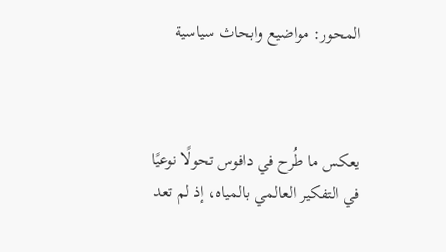المحور: مواضيع وابحاث سياسية



يعكس ما طُرح في دافوس تحولًا نوعيًا في التفكير العالمي بالمياه، إذ لم تعد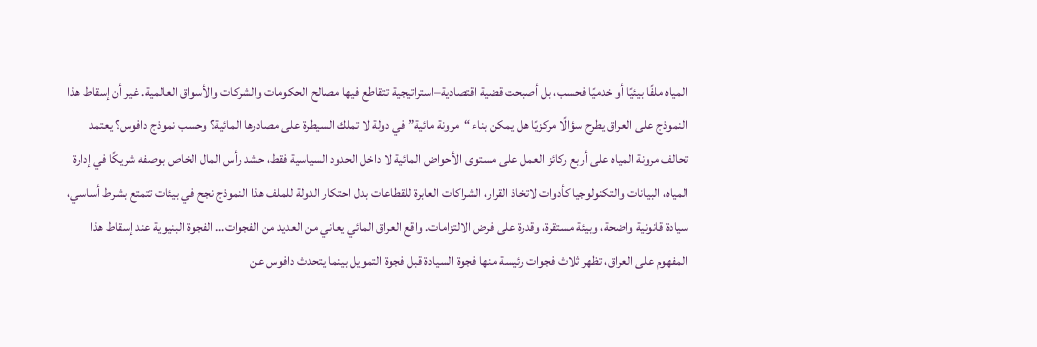المياه ملفًا بيئيًا أو خدميًا فحسب، بل أصبحت قضية اقتصادية–استراتيجية تتقاطع فيها مصالح الحكومات والشركات والأسواق العالمية. غير أن إسقاط هذا النموذج على العراق يطرح سؤالًا مركزيًا هل يمكن بناء “مرونة مائية” في دولة لا تملك السيطرة على مصادرها المائية؟ وحسب نموذج دافوس؟ يعتمد تحالف مرونة المياه على أربع ركائز العمل على مستوى الأحواض المائية لا داخل الحدود السياسية فقط، حشد رأس المال الخاص بوصفه شريكًا في إدارة المياه، البيانات والتكنولوجيا كأدوات لاتخاذ القرار، الشراكات العابرة للقطاعات بدل احتكار الدولة للملف هذا النموذج نجح في بيئات تتمتع بشرط أساسي، سيادة قانونية واضحة، وبيئة مستقرة، وقدرة على فرض الالتزامات. واقع العراق المائي يعاني من العديد من الفجوات… الفجوة البنيوية عند إسقاط هذا المفهوم على العراق، تظهر ثلاث فجوات رئيسة منها فجوة السيادة قبل فجوة التمويل بينما يتحدث دافوس عن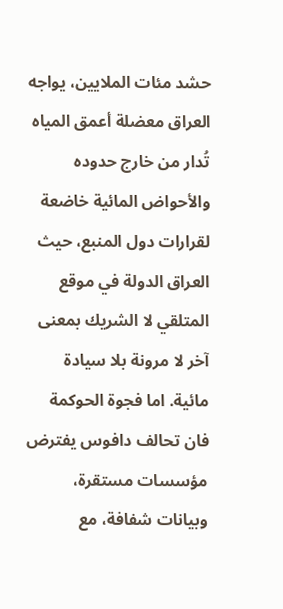حشد مئات الملايين، يواجه العراق معضلة أعمق المياه تُدار من خارج حدوده والأحواض المائية خاضعة لقرارات دول المنبع، حيث العراق الدولة في موقع المتلقي لا الشريك بمعنى آخر لا مرونة بلا سيادة مائية. اما فجوة الحوكمة فان تحالف دافوس يفترض مؤسسات مستقرة، وبيانات شفافة، مع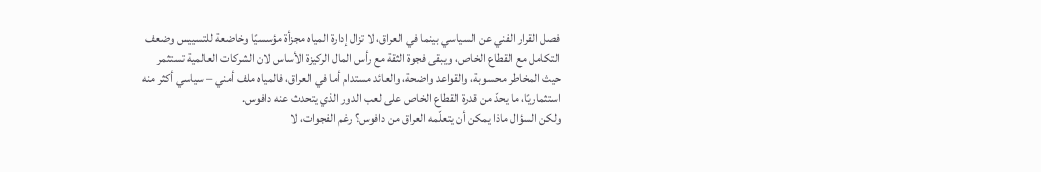فصل القرار الفني عن السياسي بينما في العراق، لا تزال إدارة المياه مجزأة مؤسسيًا وخاضعة للتسييس وضعف التكامل مع القطاع الخاص، ويبقى فجوة الثقة مع رأس المال الركيزة الأساس لان الشركات العالمية تستثمر حيث المخاطر محسوبة، والقواعد واضحة، والعائد مستدام أما في العراق، فالمياه ملف أمني – سياسي أكثر منه استثماريًا، ما يحدّ من قدرة القطاع الخاص على لعب الدور الذي يتحدث عنه دافوس.
ولكن السؤال ماذا يمكن أن يتعلّمه العراق من دافوس؟ رغم الفجوات، لا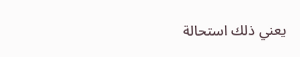يعني ذلك استحالة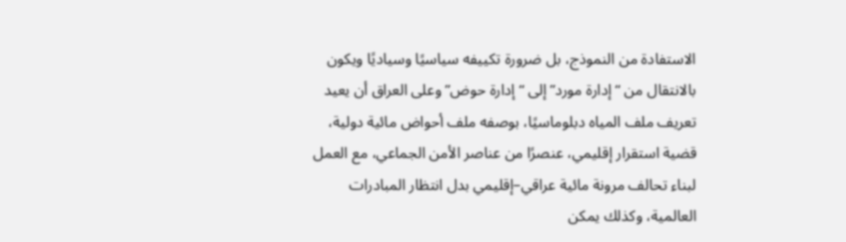الاستفادة من النموذج، بل ضرورة تكييفه سياسيًا وسياديًا ويكون بالانتقال من “إدارة مورد” إلى “إدارة حوض” وعلى العراق أن يعيد تعريف ملف المياه دبلوماسيًا، بوصفه ملف أحواض مائية دولية، قضية استقرار إقليمي، عنصرًا من عناصر الأمن الجماعي، مع العمل لبناء تحالف مرونة مائية عراقي–إقليمي بدل انتظار المبادرات العالمية، وكذلك يمكن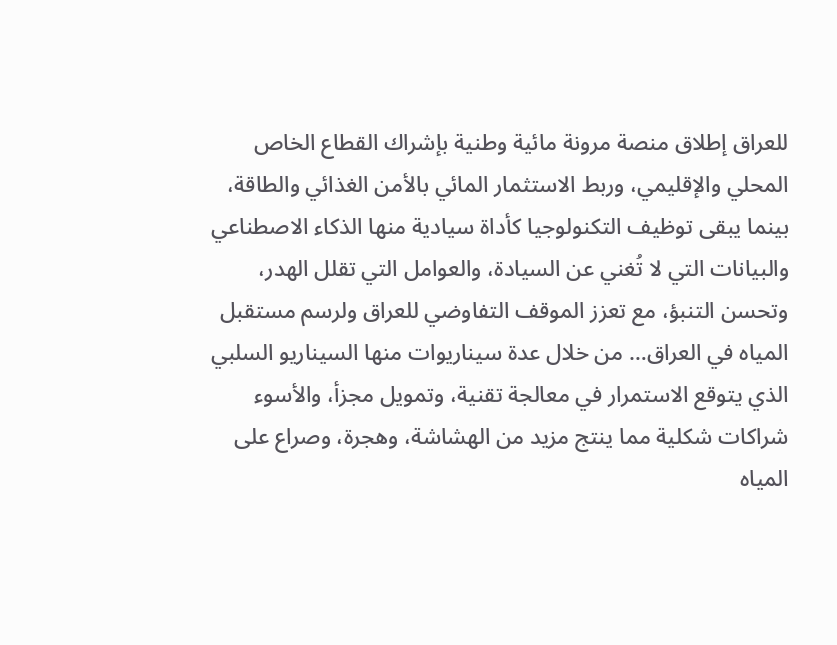للعراق إطلاق منصة مرونة مائية وطنية بإشراك القطاع الخاص المحلي والإقليمي، وربط الاستثمار المائي بالأمن الغذائي والطاقة، بينما يبقى توظيف التكنولوجيا كأداة سيادية منها الذكاء الاصطناعي والبيانات التي لا تُغني عن السيادة، والعوامل التي تقلل الهدر، وتحسن التنبؤ، مع تعزز الموقف التفاوضي للعراق ولرسم مستقبل المياه في العراق… من خلال عدة سيناريوات منها السيناريو السلبي الذي يتوقع الاستمرار في معالجة تقنية، وتمويل مجزأ، والأسوء شراكات شكلية مما ينتج مزيد من الهشاشة، وهجرة، وصراع على المياه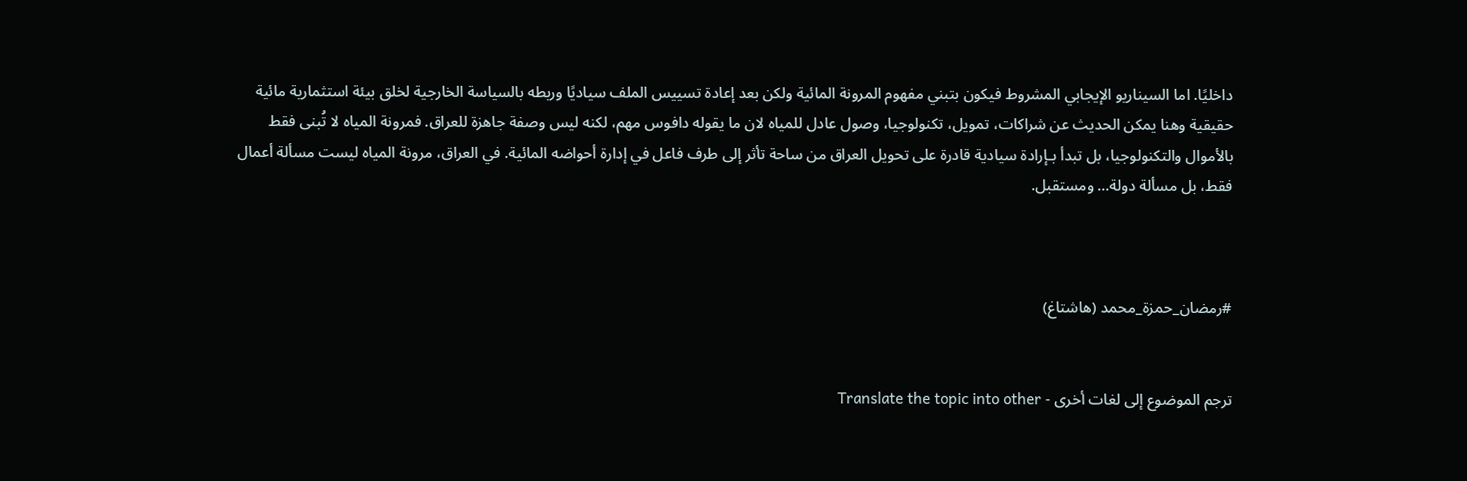داخليًا. اما السيناريو الإيجابي المشروط فيكون بتبني مفهوم المرونة المائية ولكن بعد إعادة تسييس الملف سياديًا وربطه بالسياسة الخارجية لخلق بيئة استثمارية مائية حقيقية وهنا يمكن الحديث عن شراكات، تمويل، تكنولوجيا، وصول عادل للمياه لان ما يقوله دافوس مهم، لكنه ليس وصفة جاهزة للعراق. فمرونة المياه لا تُبنى فقط بالأموال والتكنولوجيا، بل تبدأ بـإرادة سيادية قادرة على تحويل العراق من ساحة تأثر إلى طرف فاعل في إدارة أحواضه المائية. في العراق، مرونة المياه ليست مسألة أعمال فقط، بل مسألة دولة… ومستقبل.



#رمضان_حمزة_محمد (هاشتاغ)


ترجم الموضوع إلى لغات أخرى - Translate the topic into other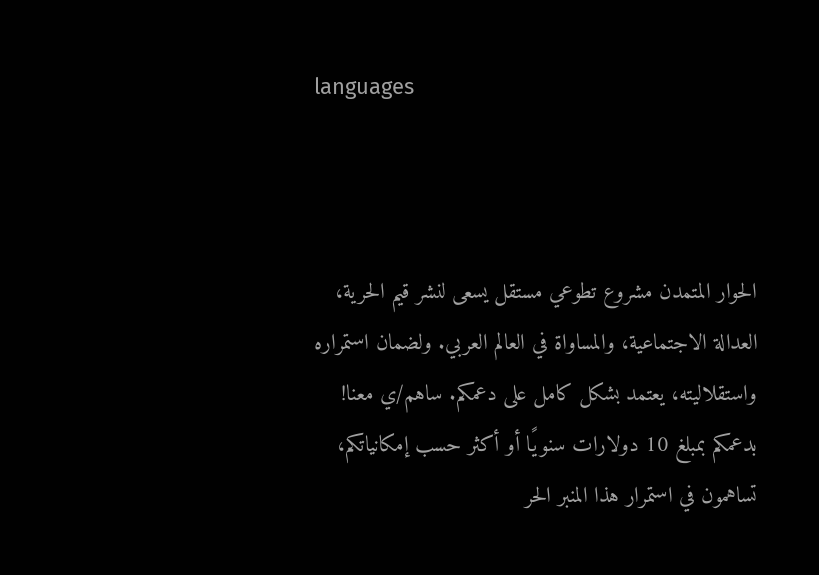languages



الحوار المتمدن مشروع تطوعي مستقل يسعى لنشر قيم الحرية، العدالة الاجتماعية، والمساواة في العالم العربي. ولضمان استمراره واستقلاليته، يعتمد بشكل كامل على دعمكم. ساهم/ي معنا! بدعمكم بمبلغ 10 دولارات سنويًا أو أكثر حسب إمكانياتكم، تساهمون في استمرار هذا المنبر الحر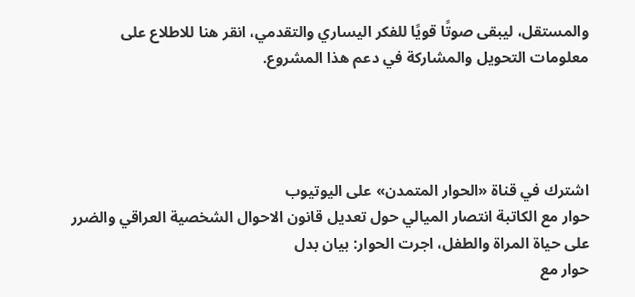والمستقل، ليبقى صوتًا قويًا للفكر اليساري والتقدمي، انقر هنا للاطلاع على معلومات التحويل والمشاركة في دعم هذا المشروع.




اشترك في قناة «الحوار المتمدن» على اليوتيوب
حوار مع الكاتبة انتصار الميالي حول تعديل قانون الاحوال الشخصية العراقي والضرر على حياة المراة والطفل، اجرت الحوار: بيان بدل
حوار مع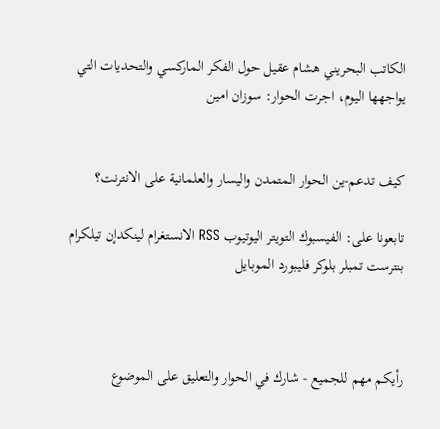الكاتب البحريني هشام عقيل حول الفكر الماركسي والتحديات التي يواجهها اليوم، اجرت الحوار: سوزان امين


كيف تدعم-ين الحوار المتمدن واليسار والعلمانية على الانترنت؟

تابعونا على: الفيسبوك التويتر اليوتيوب RSS الانستغرام لينكدإن تيلكرام بنترست تمبلر بلوكر فليبورد الموبايل



رأيكم مهم للجميع - شارك في الحوار والتعليق على الموضوع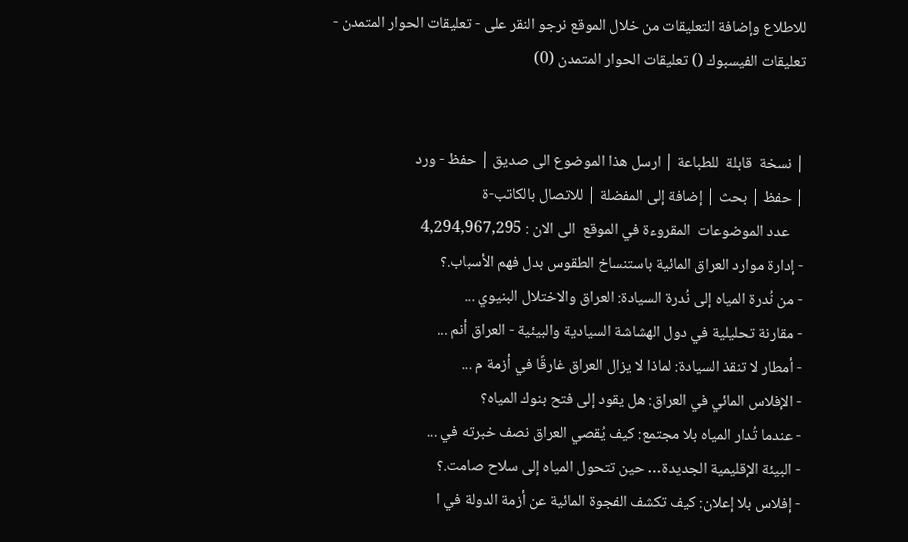للاطلاع وإضافة التعليقات من خلال الموقع نرجو النقر على - تعليقات الحوار المتمدن -
تعليقات الفيسبوك () تعليقات الحوار المتمدن (0)


| نسخة  قابلة  للطباعة | ارسل هذا الموضوع الى صديق | حفظ - ورد
| حفظ | بحث | إضافة إلى المفضلة | للاتصال بالكاتب-ة
    عدد الموضوعات  المقروءة في الموقع  الى الان : 4,294,967,295
- إدارة موارد العراق المائية باستنساخ الطقوس بدل فهم الأسباب.؟
- من نُدرة المياه إلى نُدرة السيادة: العراق والاختلال البنيوي ...
- مقارنة تحليلية في دول الهشاشة السيادية والبيئية - العراق أنم ...
- أمطار لا تنقذ السيادة: لماذا لا يزال العراق غارقًا في أزمة م ...
- الإفلاس المائي في العراق: هل يقود إلى فتح بنوك المياه؟
- عندما تُدار المياه بلا مجتمع: كيف يُقصي العراق نصف خبرته في ...
- البيئة الإقليمية الجديدة… حين تتحول المياه إلى سلاح صامت.؟
- إفلاس بلا إعلان: كيف تكشف الفجوة المائية عن أزمة الدولة في ا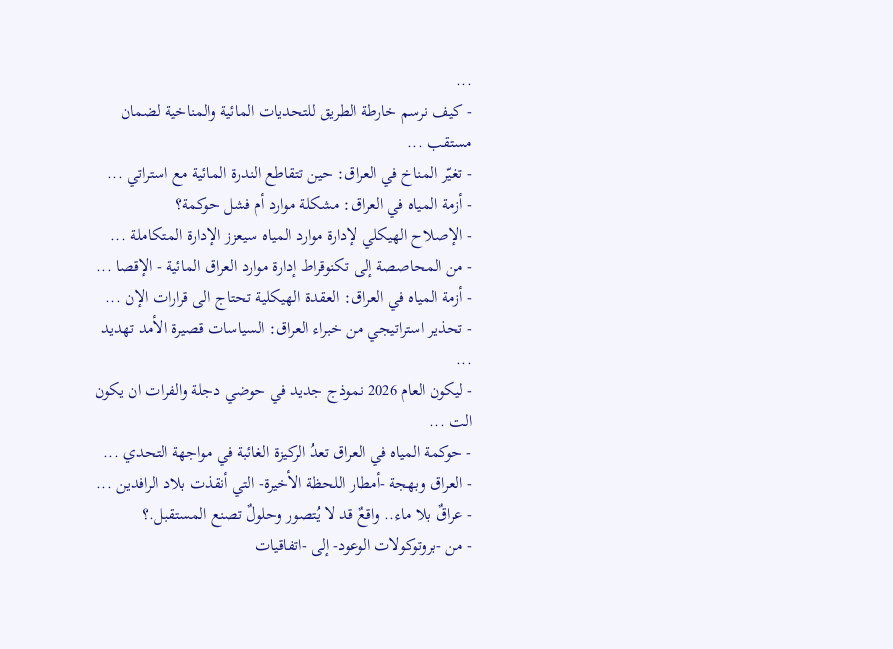...
- كيف نرسم خارطة الطريق للتحديات المائية والمناخية لضمان مستقب ...
- تغيّر المناخ في العراق: حين تتقاطع الندرة المائية مع استراتي ...
- أزمة المياه في العراق: مشكلة موارد أم فشل حوكمة؟
- الإصلاح الهيكلي لإدارة موارد المياه سيعزز الإدارة المتكاملة ...
- من المحاصصة إلى تكنوقراط إدارة موارد العراق المائية - الإقصا ...
- أزمة المياه في العراق: العقدة الهيكلية تحتاج الى قرارات الإن ...
- تحذير استراتيجي من خبراء العراق: السياسات قصيرة الأمد تهديد ...
- ليكون العام 2026 نموذج جديد في حوضي دجلة والفرات ان يكون الت ...
- حوكمة المياه في العراق تعدُ الركيزة الغائبة في مواجهة التحدي ...
- العراق وبهجة -أمطار اللحظة الأخيرة- التي أنقذت بلاد الرافدين ...
- عراقٌ بلا ماء.. واقعٌ قد لا يُتصور وحلولٌ تصنع المستقبل.؟
- من -بروتوكولات الوعود- إلى -اتفاقيات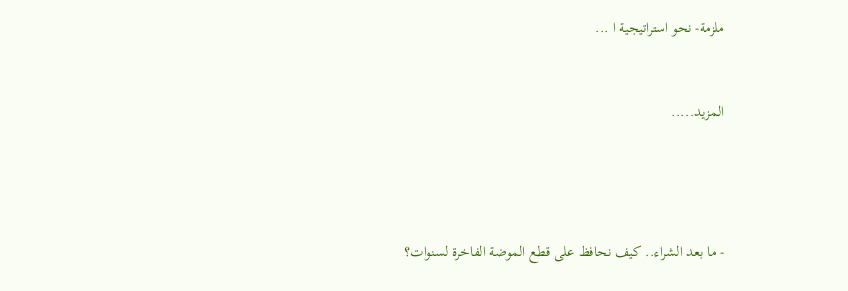ملزمة- نحو استراتيجية ا ...


المزيد.....




- ما بعد الشراء.. كيف نحافظ على قطع الموضة الفاخرة لسنوات؟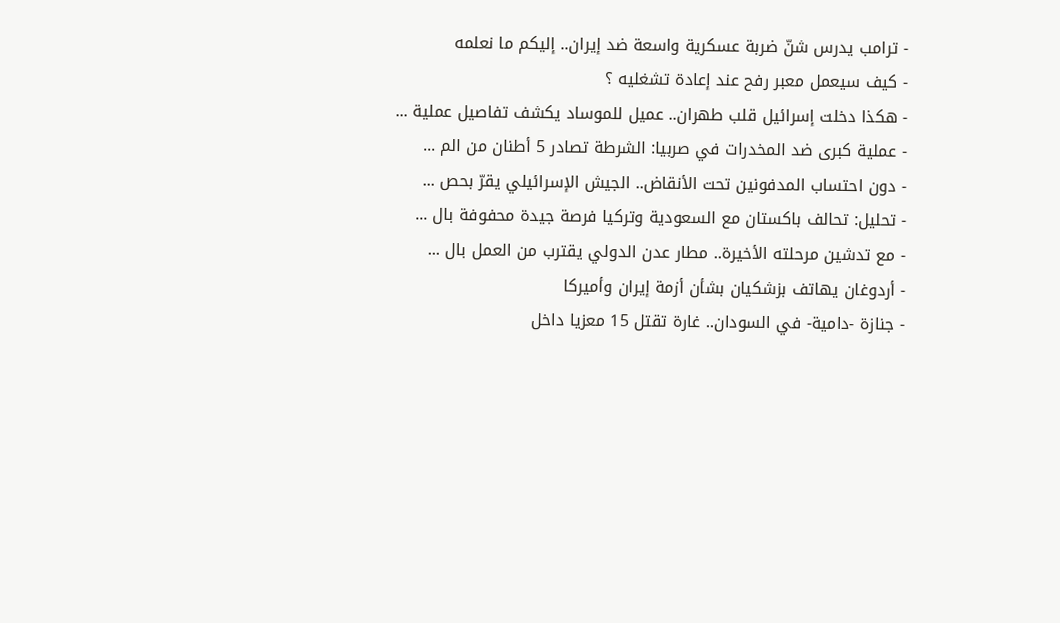- ترامب يدرس شنّ ضربة عسكرية واسعة ضد إيران.. إليكم ما نعلمه
- كيف سيعمل معبر رفح عند إعادة تشغليه ؟
- هكذا دخلت إسرائيل قلب طهران.. عميل للموساد يكشف تفاصيل عملية ...
- عملية كبرى ضد المخدرات في صربيا: الشرطة تصادر 5 أطنان من الم ...
- دون احتساب المدفونين تحت الأنقاض.. الجيش الإسرائيلي يقرّ بحص ...
- تحليل: تحالف باكستان مع السعودية وتركيا فرصة جيدة محفوفة بال ...
- مع تدشين مرحلته الأخيرة.. مطار عدن الدولي يقترب من العمل بال ...
- أردوغان يهاتف بزشكيان بشأن أزمة إيران وأميركا
- جنازة -دامية- في السودان.. غارة تقتل 15 معزيا داخل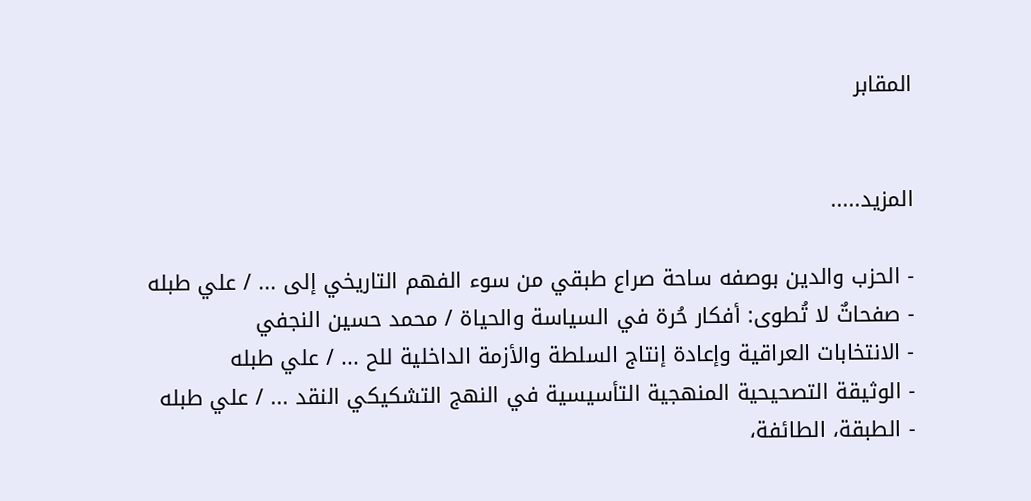المقابر


المزيد.....

- الحزب والدين بوصفه ساحة صراع طبقي من سوء الفهم التاريخي إلى ... / علي طبله
- صفحاتٌ لا تُطوى: أفكار حُرة في السياسة والحياة / محمد حسين النجفي
- الانتخابات العراقية وإعادة إنتاج السلطة والأزمة الداخلية للح ... / علي طبله
- الوثيقة التصحيحية المنهجية التأسيسية في النهج التشكيكي النقد ... / علي طبله
- الطبقة، الطائفة،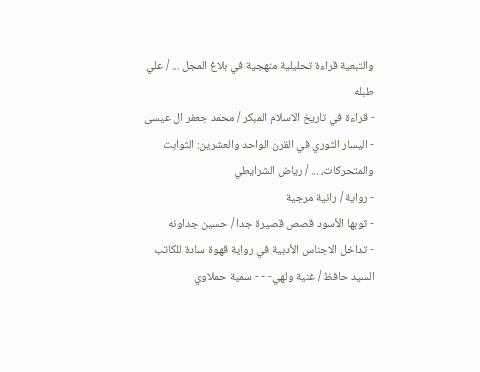والتبعية قراءة تحليلية منهجية في بلاغ المجل ... / علي طبله
- قراءة في تاريخ الاسلام المبكر / محمد جعفر ال عيسى
- اليسار الثوري في القرن الواحد والعشرين: الثوابت والمتحركات، ... / رياض الشرايطي
- رواية / رانية مرجية
- ثوبها الأسود قصص قصيرة جدا / حسين جداونه
- تداخل الاجناس الأدبية في رواية قهوة سادة للكاتب السيد حافظ / غنية ولهي- - - سمية حملاوي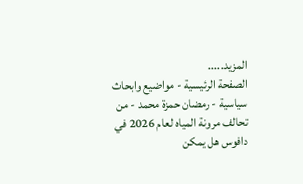المزيد.....
الصفحة الرئيسية - مواضيع وابحاث سياسية - رمضان حمزة محمد - من تحالف مرونة المياه لعام 2026 في دافوس هل يمكن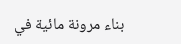بناء مرونة مائية في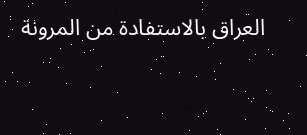العراق بالاستفادة من المرونة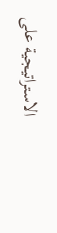الاستراتيجية على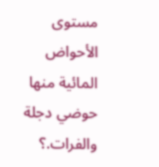مستوى الأحواض المائية منها حوضي دجلة والفرات.؟